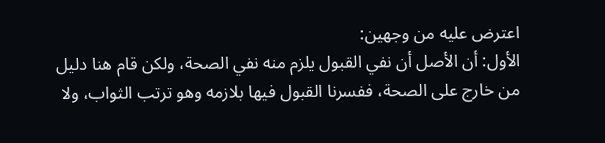اعترض عليه من وجهين:
الأول: أن الأصل أن نفي القبول يلزم منه نفي الصحة، ولكن قام هنا دليل من خارج على الصحة، ففسرنا القبول فيها بلازمه وهو ترتب الثواب، ولا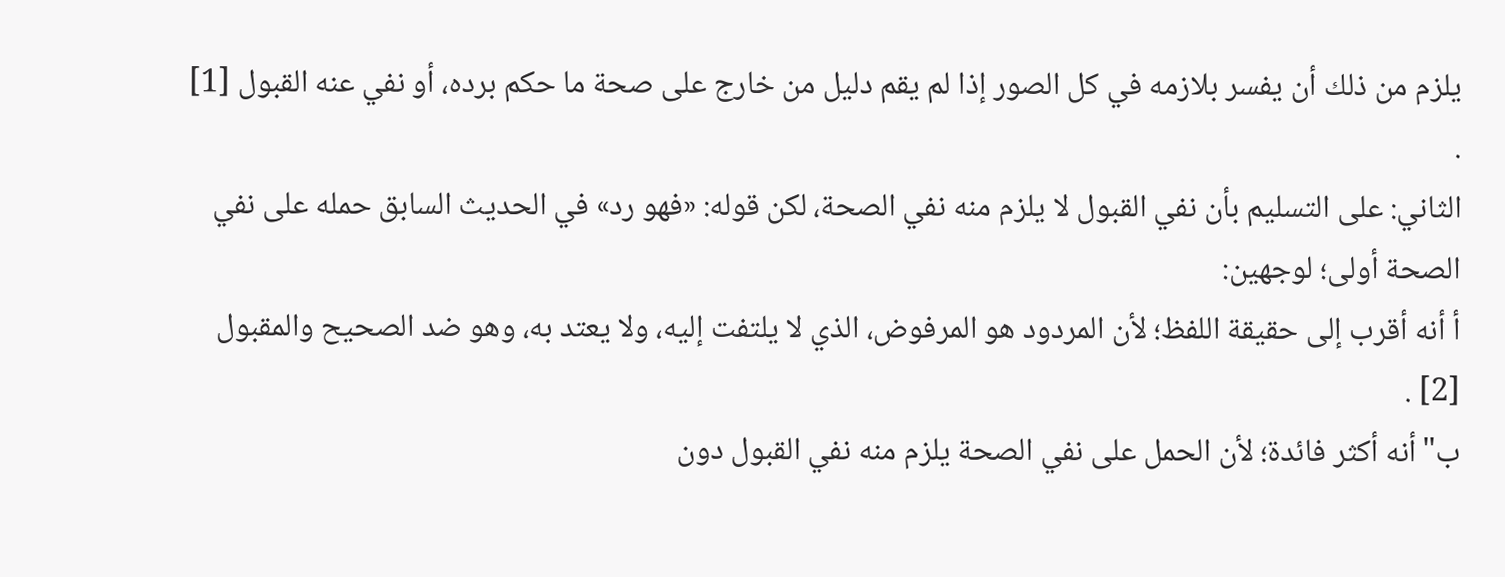يلزم من ذلك أن يفسر بلازمه في كل الصور إذا لم يقم دليل من خارج على صحة ما حكم برده، أو نفي عنه القبول [1] .
الثاني: على التسليم بأن نفي القبول لا يلزم منه نفي الصحة، لكن قوله: «فهو رد» في الحديث السابق حمله على نفي الصحة أولى؛ لوجهين:
أ أنه أقرب إلى حقيقة اللفظ؛ لأن المردود هو المرفوض، الذي لا يلتفت إليه، ولا يعتد به، وهو ضد الصحيح والمقبول [2] .
ب"أنه أكثر فائدة؛ لأن الحمل على نفي الصحة يلزم منه نفي القبول دون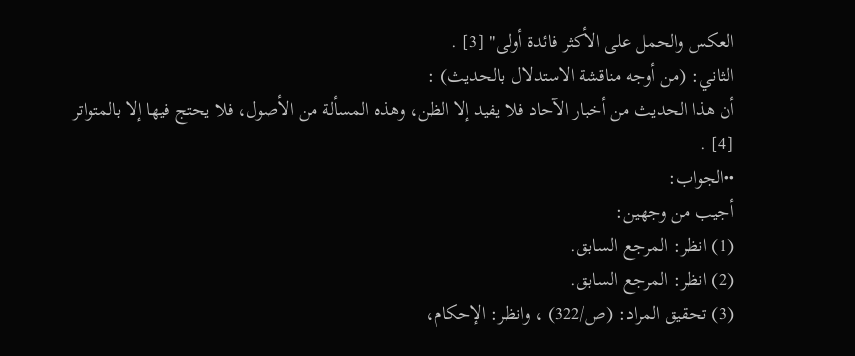العكس والحمل على الأكثر فائدة أولى" [3] .
الثاني: (من أوجه مناقشة الاستدلال بالحديث) :
أن هذا الحديث من أخبار الآحاد فلا يفيد إلا الظن، وهذه المسألة من الأصول، فلا يحتج فيها إلا بالمتواتر [4] .
••الجواب:
أجيب من وجهين:
(1) انظر: المرجع السابق.
(2) انظر: المرجع السابق.
(3) تحقيق المراد: (ص/322) ، وانظر: الإحكام،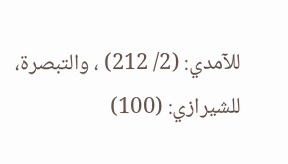للآمدي: (2/ 212) ، والتبصرة، للشيرازي: (100)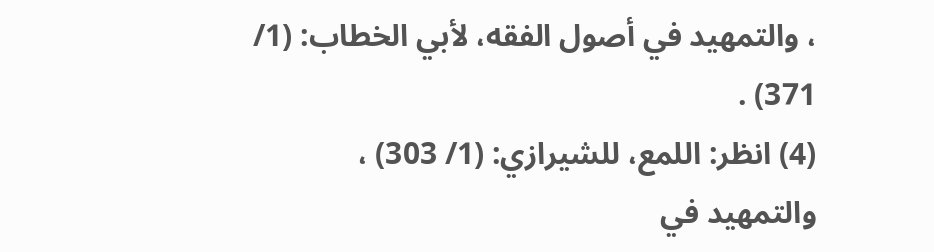، والتمهيد في أصول الفقه، لأبي الخطاب: (1/ 371) .
(4) انظر: اللمع، للشيرازي: (1/ 303) ، والتمهيد في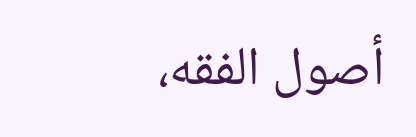أصول الفقه،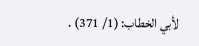لأبي الخطاب: (1/ 371) .